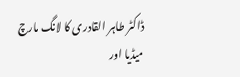ڈاکٹر طاہر القادری کا لانگ مارچ میڈیا اور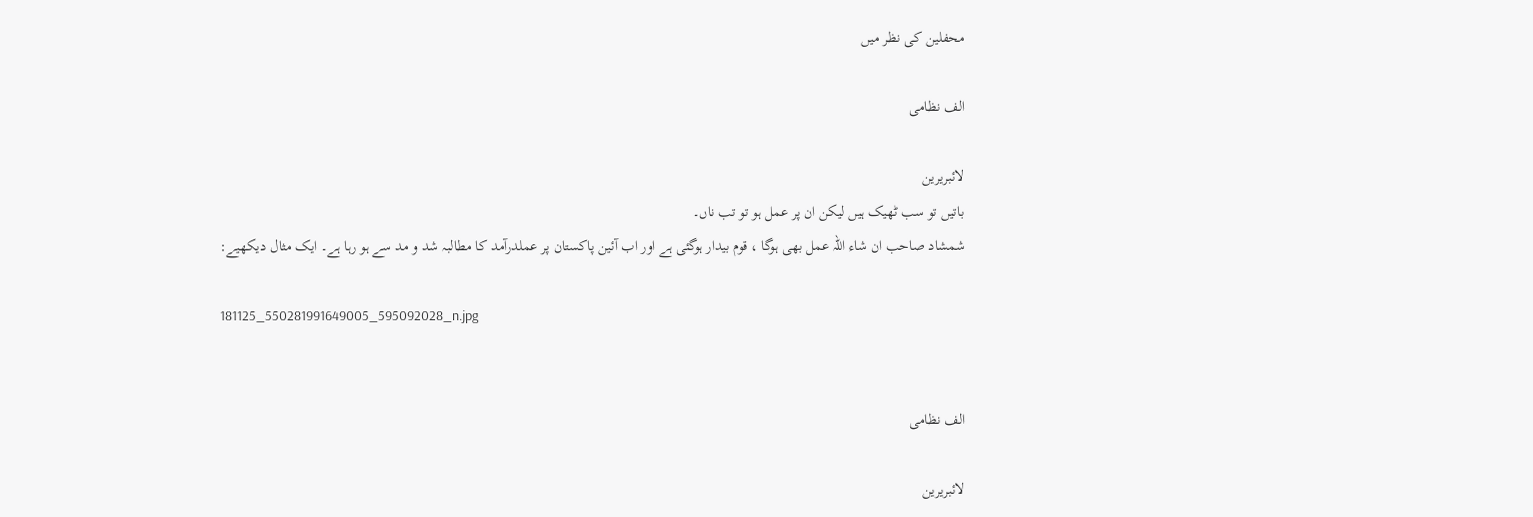محفلین کی نظر میں

الف نظامی

لائبریرین
باتیں تو سب ٹھیک ہیں لیکن ان پر عمل ہو تو تب ناں۔
شمشاد صاحب ان شاء اللہ عمل بھی ہوگا ، قوم بیدار ہوگئی ہے اور اب آئین پاکستان پر عملدرآمد کا مطالبہ شد و مد سے ہو رہا ہے۔ ایک مثال دیکھیے:

181125_550281991649005_595092028_n.jpg


الف نظامی

لائبریرین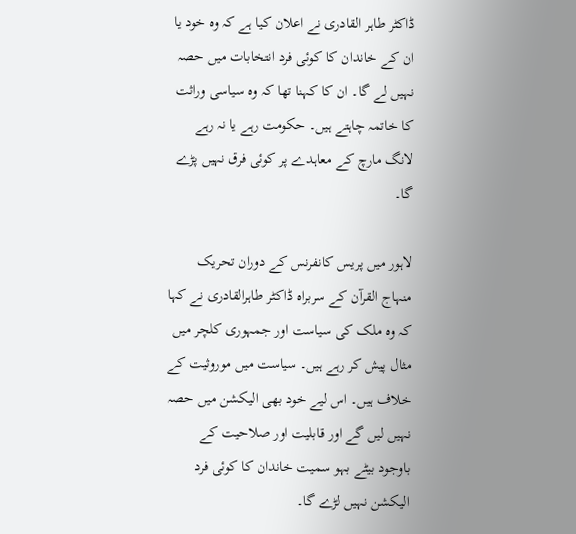ڈاکٹر طاہر القادری نے اعلان کیا ہے کہ وہ خود یا ان کے خاندان کا کوئی فرد انتخابات میں حصہ نہیں لے گا۔ ان کا کہنا تھا کہ وہ سیاسی وراثت کا خاتمہ چاہتے ہیں۔ حکومت رہے یا نہ رہے لانگ مارچ کے معاہدے پر کوئی فرق نہیں پڑے گا۔

لاہور میں پریس کانفرنس کے دوران تحریک منہاج القرآن کے سربراہ ڈاکٹر طاہرالقادری نے کہا کہ وہ ملک کی سیاست اور جمہوری کلچر میں مثال پیش کر رہے ہیں۔ سیاست میں موروثیت کے خلاف ہیں۔ اس لیے خود بھی الیکشن میں حصہ نہیں لیں گے اور قابلیت اور صلاحیت کے باوجود بیٹے بہو سمیت خاندان کا کوئی فرد الیکشن نہیں لڑے گا۔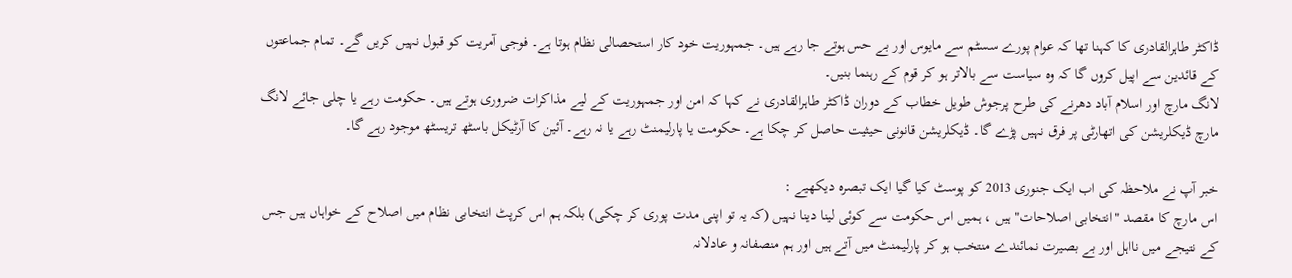ڈاکٹر طاہرالقادری کا کہنا تھا کہ عوام پورے سسٹم سے مایوس اور بے حس ہوتے جا رہے ہیں۔ جمہوریت خود کار استحصالی نظام ہوتا ہے۔ فوجی آمریت کو قبول نہیں کریں گے۔ تمام جماعتوں کے قائدین سے اپیل کروں گا کہ وہ سیاست سے بالاتر ہو کر قوم کے رہنما بنیں۔
لانگ مارچ اور اسلام آباد دھرنے کی طرح پرجوش طویل خطاب کے دوران ڈاکٹر طاہرالقادری نے کہا کہ امن اور جمہوريت کے ليے مذاکرات ضروری ہوتے ہیں۔ حکومت رہے يا چلی جائے لانگ مارچ ڈيکلريشن کی اتھارٹی پر فرق نہيں پڑے گا۔ ڈیکلريشن قانونی حيثيت حاصل کر چکا ہے۔ حکومت يا پارليمنٹ رہے يا نہ رہے۔ آئین کا آرٹیکل باسٹھ تریسٹھ موجود رہے گا۔

خبر آپ نے ملاحظہ کی اب ایک جنوری 2013 کو پوسٹ کیا گیا ایک تبصرہ دیکھیے :
اس مارچ کا مقصد "انتخابی اصلاحات" ہیں ، ہمیں اس حکومت سے کوئی لینا دینا نہیں (کہ یہ تو اپنی مدت پوری کر چکی) بلکہ ہم اس کرپٹ انتخابی نظام میں اصلاح کے خواہاں ہیں جس کے نتیجے میں نااہل اور بے بصیرت نمائندے منتخب ہو کر پارلیمنٹ میں آتے ہیں اور ہم منصفانہ و عادلانہ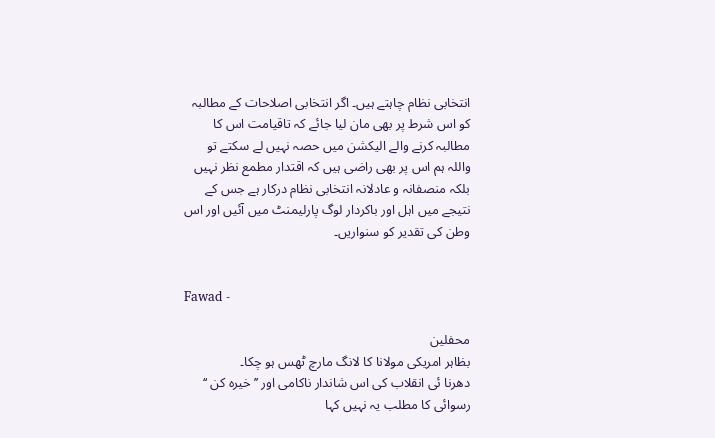انتخابی نظام چاہتے ہیں۔ اگر انتخابی اصلاحات کے مطالبہ کو اس شرط پر بھی مان لیا جائے کہ تاقیامت اس کا مطالبہ کرنے والے الیکشن میں حصہ نہیں لے سکتے تو واللہ ہم اس پر بھی راضی ہیں کہ اقتدار مطمع نظر نہیں بلکہ منصفانہ و عادلانہ انتخابی نظام درکار ہے جس کے نتیجے میں اہل اور باکردار لوگ پارلیمنٹ میں آئیں اور اس وطن کی تقدیر کو سنواریں۔


Fawad -

محفلین
بظاہر امریکی مولانا کا لانگ مارچ ٹھس ہو چکا۔
دھرنا ئی انقلاب کی اس شاندار ناکامی اور ’’خیرہ کن ‘‘ رسوائی کا مطلب یہ نہیں کہا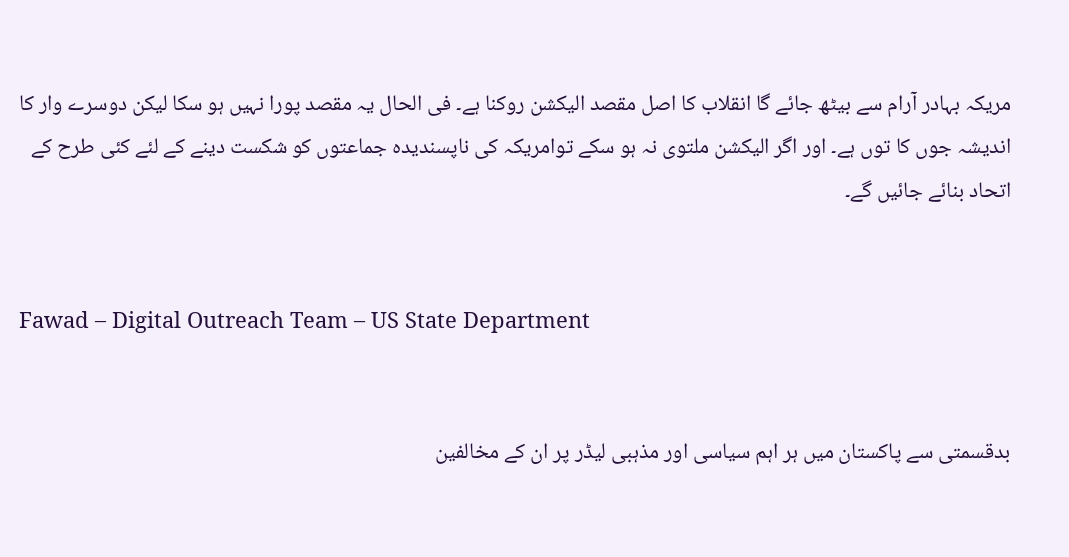مریکہ بہادر آرام سے بیٹھ جائے گا انقلاب کا اصل مقصد الیکشن روکنا ہے۔ فی الحال یہ مقصد پورا نہیں ہو سکا لیکن دوسرے وار کا اندیشہ جوں کا توں ہے۔ اور اگر الیکشن ملتوی نہ ہو سکے توامریکہ کی ناپسندیدہ جماعتوں کو شکست دینے کے لئے کئی طرح کے اتحاد بنائے جائیں گے۔


Fawad – Digital Outreach Team – US State Department


بدقسمتی سے پاکستان ميں ہر اہم سياسی اور مذہبی ليڈر پر ان کے مخالفين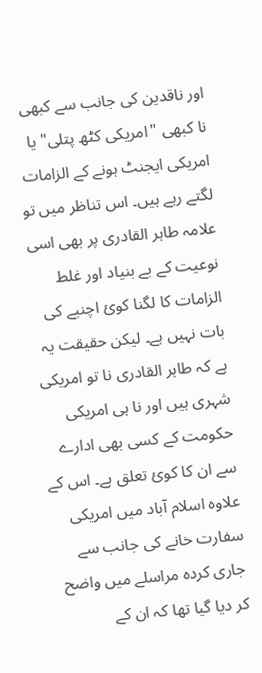اور ناقدين کی جانب سے کبھی نا کبھی "امريکی کٹھ پتلی" يا امريکی ايجنٹ ہونے کے الزامات لگتے رہے ہيں۔ اس تناظر ميں تو علامہ طاہر القادری پر بھی اسی نوعيت کے بے بنياد اور غلط الزامات کا لگنا کوئ اچنبے کی بات نہيں ہے۔ ليکن حقيقت يہ ہے کہ طاہر القادری نا تو امريکی شہری ہيں اور نا ہی امريکی حکومت کے کسی بھی ادارے سے ان کا کوئ تعلق ہے۔ اس کے علاوہ اسلام آباد ميں امريکی سفارت خانے کی جانب سے جاری کردہ مراسلے میں واضح کر ديا گيا تھا کہ ان کے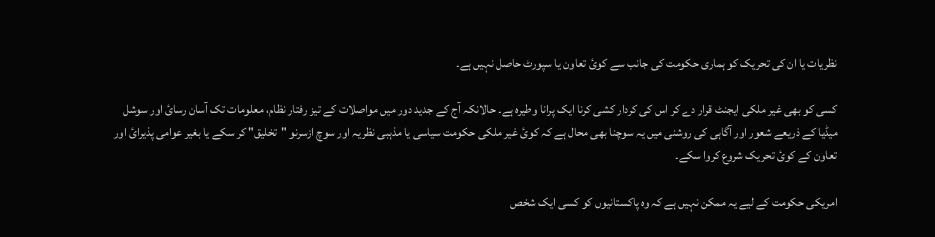نظريات يا ان کی تحريک کو ہماری حکومت کی جانب سے کوئ تعاون يا سپورٹ حاصل نہيں ہے۔

کسی کو بھی غير ملکی ايجنٹ قرار دے کر اس کی کردار کشی کرنا ايک پرانا وطيرہ ہے۔ حالانکہ آج کے جديد دور ميں مواصلات کے تيز رفتار نظام، معلومات تک آسان رسائ اور سوشل ميڈيا کے ذريعے شعور اور آگاہی کی روشنی ميں يہ سوچنا بھی محال ہے کہ کوئ غير ملکی حکومت سياسی يا مذہبی نظريہ اور سوچ ازسرنو "تخليق" کر سکے يا بغير عوامی پذيرائ اور تعاون کے کوئ تحريک شروع کروا سکے۔

امريکی حکومت کے ليے يہ ممکن نہيں ہے کہ وہ پاکستانيوں کو کسی ايک شخص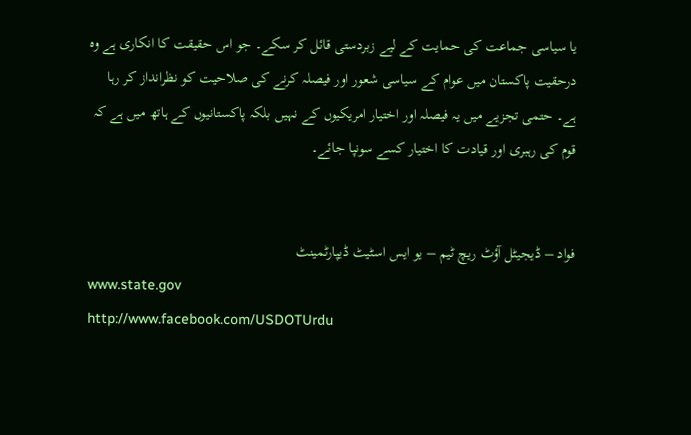يا سياسی جماعت کی حمايت کے ليے زبردستی قائل کر سکے۔ جو اس حقيقت کا انکاری ہے وہ درحقيت پاکستان ميں عوام کے سياسی شعور اور فيصلہ کرنے کی صلاحيت کو نظرانداز کر رہا ہے۔ حتمی تجزيے ميں يہ فيصلہ اور اختيار امريکيوں کے نہيں بلکہ پاکستانيوں کے ہاتھ ميں ہے کہ قوم کی رہبری اور قيادت کا اختيار کسے سونپا جائے۔


فواد – ڈيجيٹل آؤٹ ريچ ٹيم – يو ايس اسٹيٹ ڈيپارٹمينٹ
www.state.gov
http://www.facebook.com/USDOTUrdu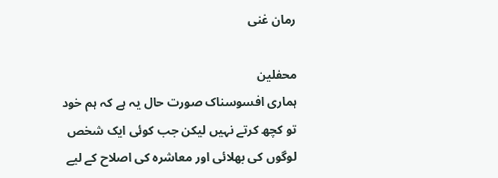رمان غنی

محفلین
ہماری افسوسناک صورت حال یہ ہے کہ ہم خود تو کچھ کرتے نہیں لیکن جب کوئی ایک شخص لوگوں کی بھلائی اور معاشرہ کی اصلاح کے لیے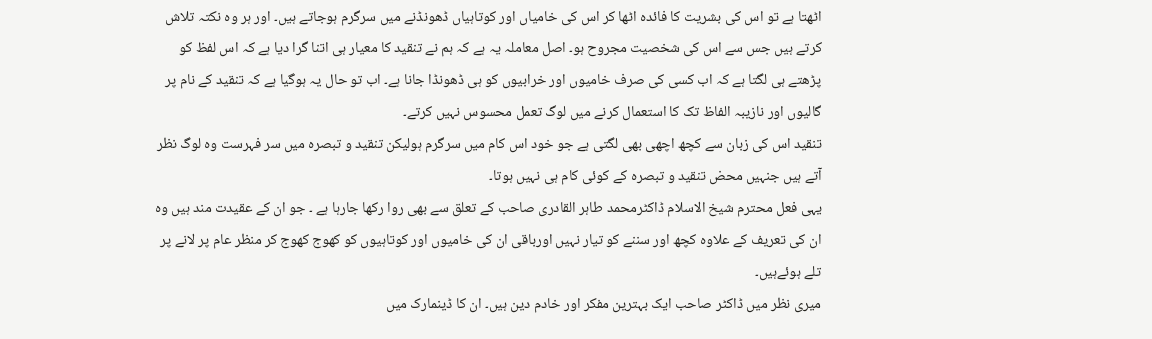اٹھتا ہے تو اس کی بشریت کا فائدہ اٹھا کر اس کی خامیاں اور کوتاہیاں ڈھونڈنے میں سرگرم ہوجاتے ہیں۔ اور ہر وہ نکتہ تلاش کرتے ہیں جس سے اس کی شخصیت مجروح ہو۔ اصل معاملہ یہ ہے کہ ہم نے تنقید کا معیار ہی اتنا گرا دیا ہے کہ اس لفظ کو پڑھتے ہی لگتا ہے کہ اب کسی کی صرف خامیوں اور خرابیوں کو ہی ڈھونڈا جانا ہے۔ اب تو حال یہ ہوگیا ہے کہ تنقید کے نام پر گالیوں اور نازیبہ الفاظ تک کا استعمال کرنے میں لوگ تعمل محسوس نہیں کرتے۔
تنقید اس کی زبان سے کچھ اچھی بھی لگتی ہے جو خود اس کام میں سرگرم ہولیکن تنقید و تبصرہ میں سر فہرست وہ لوگ نظر آتے ہیں جنہیں محض تنقید و تبصرہ کے کوئی کام ہی نہیں ہوتا۔
یہی فعل محترم شیخ الاسلام ڈاکٹرمحمد طاہر القادری صاحب کے تعلق سے بھی روا رکھا جارہا ہے ۔ جو ان کے عقیدت مند ہیں وہ ان کی تعریف کے علاوہ کچھ اور سننے کو تیار نہیں اورباقی ان کی خامیوں اور کوتاہیوں کو کھوج کھوج کر منظر عام پر لانے پر تلے ہوئےہیں۔
میری نظر میں ڈاکٹر صاحب ایک بہترین مفکر اور خادم دین ہیں۔ ان کا ڈینمارک میں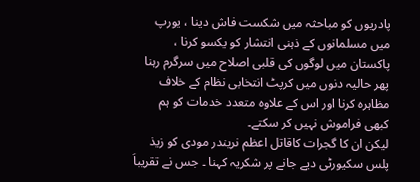پادریوں کو مباحثہ میں شکست فاش دینا ، یورپ میں مسلمانوں کے ذہنی انتشار کو یکسو کرنا ، پاکستان میں لوگوں کی قلبی اصلاح میں سرگرم رہنا پھر حالیہ دنوں میں کرپٹ انتخابی نظام کے خلاف مظاہرہ کرنا اور اس کے علاوہ متعدد خدمات کو ہم کبھی فراموش نہیں کر سکتے۔
لیکن ان کا گجرات کاقاتل اعظم نریندر مودی کو زیذ پلس سکیورٹی دیے جانے پر شکریہ کہنا ۔ جس نے تقریباَ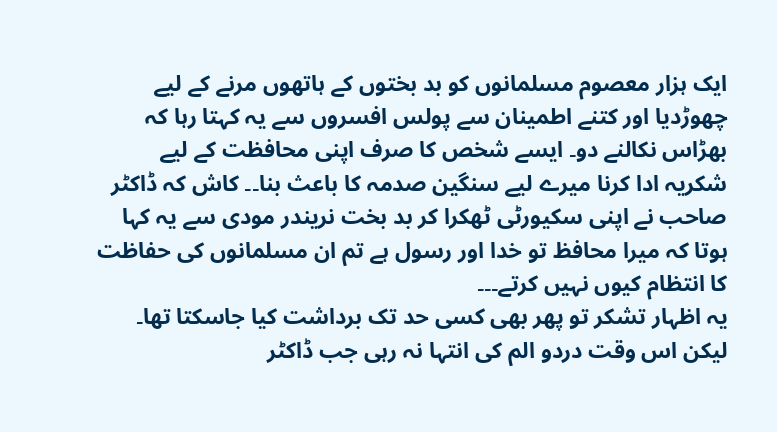ایک ہزار معصوم مسلمانوں کو بد بختوں کے ہاتھوں مرنے کے لیے چھوڑدیا اور کتنے اطمینان سے پولس افسروں سے یہ کہتا رہا کہ بھڑاس نکالنے دو۔ ایسے شخص کا صرف اپنی محافظت کے لیے شکریہ ادا کرنا میرے لیے سنگین صدمہ کا باعث بنا۔۔ کاش کہ ڈاکٹر صاحب نے اپنی سکیورٹی ٹھکرا کر بد بخت نریندر مودی سے یہ کہا ہوتا کہ میرا محافظ تو خدا اور رسول ہے تم ان مسلمانوں کی حفاظت کا انتظام کیوں نہیں کرتے۔۔۔
یہ اظہار تشکر تو پھر بھی کسی حد تک برداشت کیا جاسکتا تھا۔ لیکن اس وقت دردو الم کی انتہا نہ رہی جب ڈاکٹر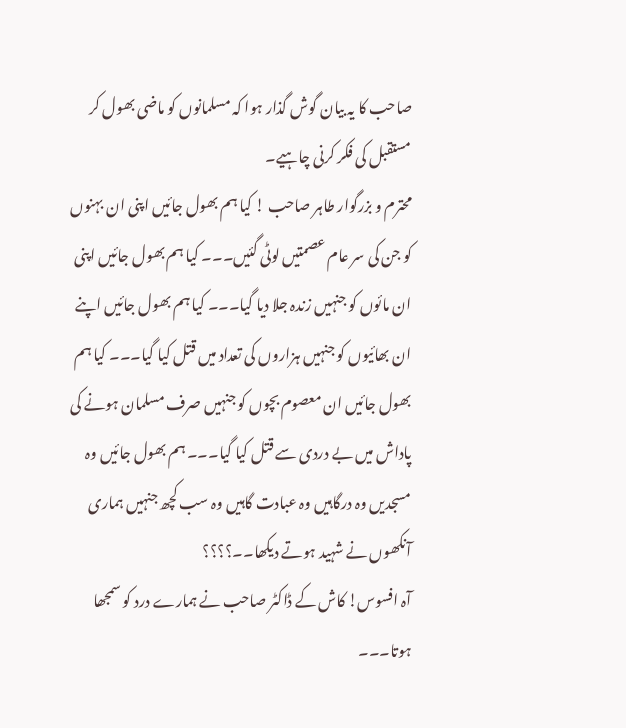صاحب کا یہ بیان گوش گذار ہوا کہ مسلمانوں کو ماضی بھول کر مستقبل کی فکر کرنی چاہیے۔
محترم و بزرگوار طاہر صاحب ! کیا ہم بھول جائیں اپنی ان بہنوں کو جن کی سر عام عصمتیں لوٹی گئیں۔۔۔ کیا ہم بھول جائیں اپنی ان مائوں کو جنہیں زندہ جلا دیا گیا۔۔۔ کیا ہم بھول جائیں اپنے ان بھائیوں کو جنہیں ہزاروں کی تعداد میں قتل کیا گیا۔۔۔ کیا ہم بھول جائیں ان معصوم بچوں کو جنہیں صرف مسلمان ہونے کی پاداش میں بے دردی سے قتل کیا گیا۔۔۔ ہم بھول جائیں وہ مسجدیں وہ درگاہیں وہ عبادت گاہیں وہ سب کچھ جنہیں ہماری آنکھوں نے شہید ہوتے دیکھا۔۔؟؟؟؟
آہ افسوس! کاش کے ڈاکٹر صاحب نے ہمارے درد کو سمجھا ہوتا۔۔۔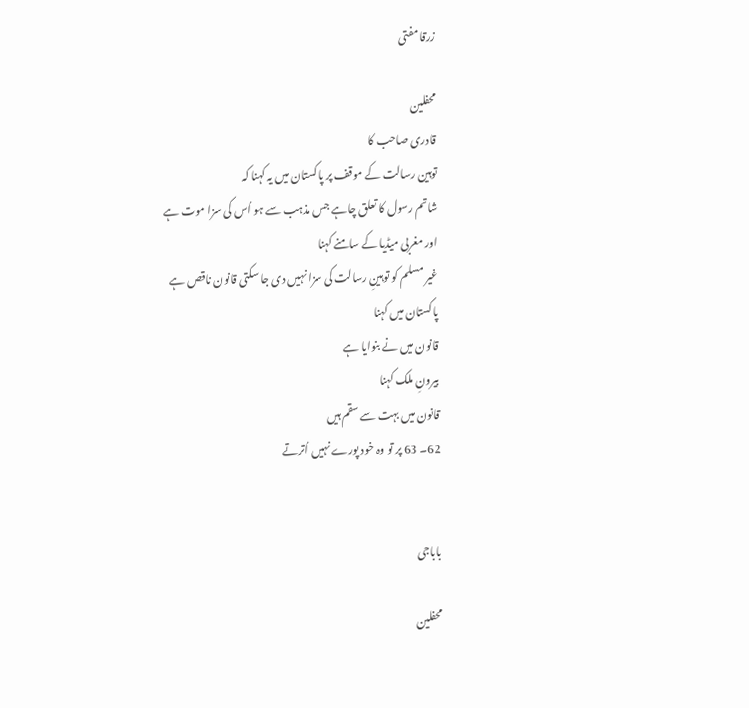زرقا مفتی

محفلین
قادری صاحب کا
توہین رسالت کے موقف پر پاکستان میں یہ کہنا کہ
شاتم رسول کا تعلق چاہے جس مذہب سے ہو اُس کی سزا موت ہے
اور مغربی میڈیا کے سامنے کہنا
غیر مسلم کو توہینِ رسالت کی سزا نہیں دی جا سکتی قانون ناقص ہے
پاکستان میں کہنا
قانون میں نے بنوایا ہے
بیرونِ ملک کہنا
قانون میں بہت سے سقم ہیں
62۔ 63 پر تو وہ خود پورے نہیں اُترتے


باباجی

محفلین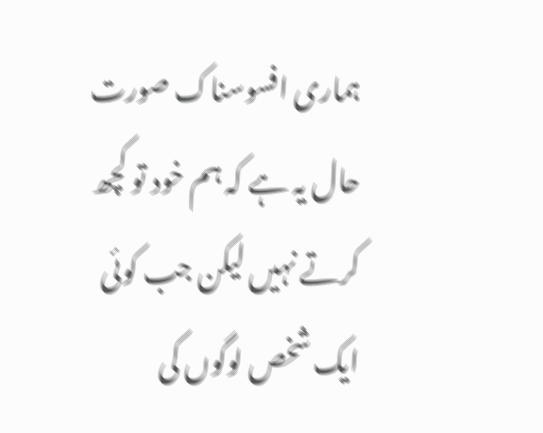ہماری افسوسناک صورت حال یہ ہے کہ ہم خود تو کچھ کرتے نہیں لیکن جب کوئی ایک شخص لوگوں کی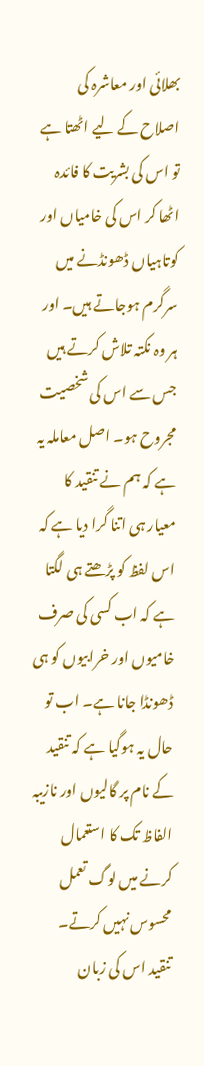بھلائی اور معاشرہ کی اصلاح کے لیے اٹھتا ہے تو اس کی بشریت کا فائدہ اٹھا کر اس کی خامیاں اور کوتاہیاں ڈھونڈنے میں سرگرم ہوجاتے ہیں۔ اور ہر وہ نکتہ تلاش کرتے ہیں جس سے اس کی شخصیت مجروح ہو۔ اصل معاملہ یہ ہے کہ ہم نے تنقید کا معیار ہی اتنا گرا دیا ہے کہ اس لفظ کو پڑھتے ہی لگتا ہے کہ اب کسی کی صرف خامیوں اور خرابیوں کو ہی ڈھونڈا جانا ہے۔ اب تو حال یہ ہوگیا ہے کہ تنقید کے نام پر گالیوں اور نازیبہ الفاظ تک کا استعمال کرنے میں لوگ تعمل محسوس نہیں کرتے۔
تنقید اس کی زبان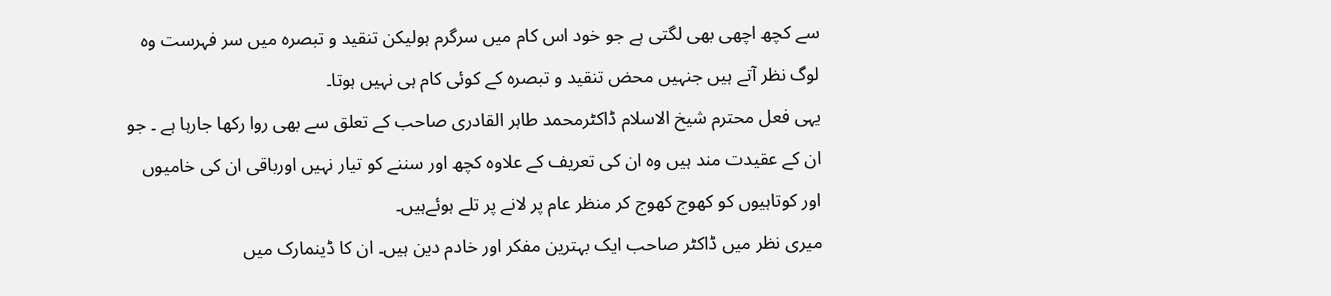سے کچھ اچھی بھی لگتی ہے جو خود اس کام میں سرگرم ہولیکن تنقید و تبصرہ میں سر فہرست وہ لوگ نظر آتے ہیں جنہیں محض تنقید و تبصرہ کے کوئی کام ہی نہیں ہوتا۔
یہی فعل محترم شیخ الاسلام ڈاکٹرمحمد طاہر القادری صاحب کے تعلق سے بھی روا رکھا جارہا ہے ۔ جو ان کے عقیدت مند ہیں وہ ان کی تعریف کے علاوہ کچھ اور سننے کو تیار نہیں اورباقی ان کی خامیوں اور کوتاہیوں کو کھوج کھوج کر منظر عام پر لانے پر تلے ہوئےہیں۔
میری نظر میں ڈاکٹر صاحب ایک بہترین مفکر اور خادم دین ہیں۔ ان کا ڈینمارک میں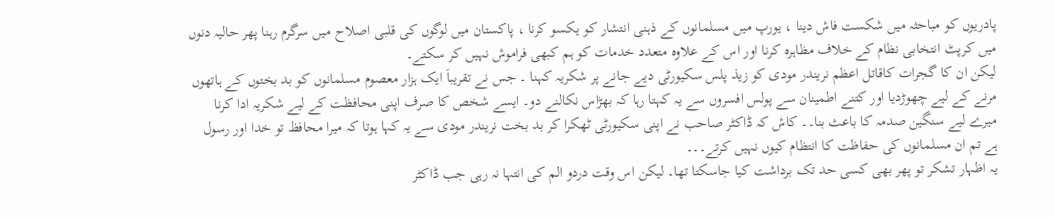پادریوں کو مباحثہ میں شکست فاش دینا ، یورپ میں مسلمانوں کے ذہنی انتشار کو یکسو کرنا ، پاکستان میں لوگوں کی قلبی اصلاح میں سرگرم رہنا پھر حالیہ دنوں میں کرپٹ انتخابی نظام کے خلاف مظاہرہ کرنا اور اس کے علاوہ متعدد خدمات کو ہم کبھی فراموش نہیں کر سکتے۔
لیکن ان کا گجرات کاقاتل اعظم نریندر مودی کو زیذ پلس سکیورٹی دیے جانے پر شکریہ کہنا ۔ جس نے تقریباَ ایک ہزار معصوم مسلمانوں کو بد بختوں کے ہاتھوں مرنے کے لیے چھوڑدیا اور کتنے اطمینان سے پولس افسروں سے یہ کہتا رہا کہ بھڑاس نکالنے دو۔ ایسے شخص کا صرف اپنی محافظت کے لیے شکریہ ادا کرنا میرے لیے سنگین صدمہ کا باعث بنا۔۔ کاش کہ ڈاکٹر صاحب نے اپنی سکیورٹی ٹھکرا کر بد بخت نریندر مودی سے یہ کہا ہوتا کہ میرا محافظ تو خدا اور رسول ہے تم ان مسلمانوں کی حفاظت کا انتظام کیوں نہیں کرتے۔۔۔
یہ اظہار تشکر تو پھر بھی کسی حد تک برداشت کیا جاسکتا تھا۔ لیکن اس وقت دردو الم کی انتہا نہ رہی جب ڈاکٹر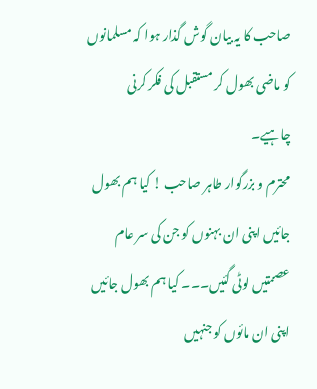صاحب کا یہ بیان گوش گذار ہوا کہ مسلمانوں کو ماضی بھول کر مستقبل کی فکر کرنی چاہیے۔
محترم و بزرگوار طاہر صاحب ! کیا ہم بھول جائیں اپنی ان بہنوں کو جن کی سر عام عصمتیں لوٹی گئیں۔۔۔ کیا ہم بھول جائیں اپنی ان مائوں کو جنہیں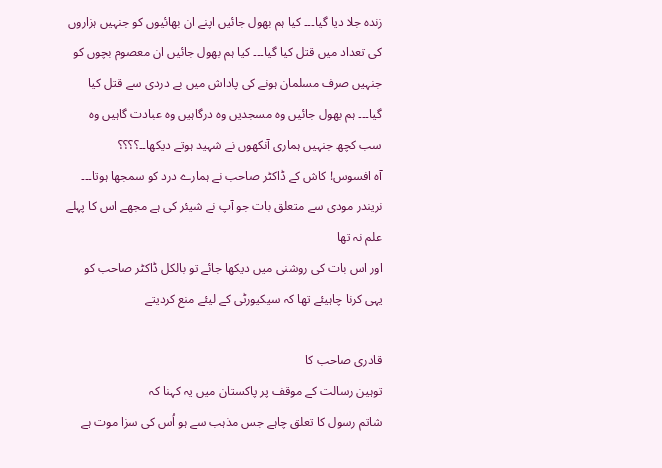زندہ جلا دیا گیا۔۔۔ کیا ہم بھول جائیں اپنے ان بھائیوں کو جنہیں ہزاروں کی تعداد میں قتل کیا گیا۔۔۔ کیا ہم بھول جائیں ان معصوم بچوں کو جنہیں صرف مسلمان ہونے کی پاداش میں بے دردی سے قتل کیا گیا۔۔۔ ہم بھول جائیں وہ مسجدیں وہ درگاہیں وہ عبادت گاہیں وہ سب کچھ جنہیں ہماری آنکھوں نے شہید ہوتے دیکھا۔۔؟؟؟؟
آہ افسوس! کاش کے ڈاکٹر صاحب نے ہمارے درد کو سمجھا ہوتا۔۔۔
نریندر مودی سے متعلق بات جو آپ نے شیئر کی ہے مجھے اس کا پہلے علم نہ تھا
اور اس بات کی روشنی میں دیکھا جائے تو بالکل ڈاکٹر صاحب کو یہی کرنا چاہیئے تھا کہ سیکیورٹی کے لیئے منع کردیتے

قادری صاحب کا
توہین رسالت کے موقف پر پاکستان میں یہ کہنا کہ
شاتم رسول کا تعلق چاہے جس مذہب سے ہو اُس کی سزا موت ہے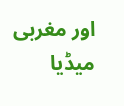اور مغربی میڈیا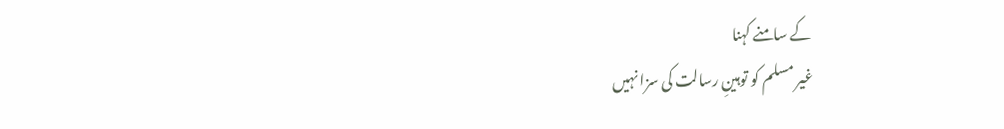کے سامنے کہنا
غیر مسلم کو توہینِ رسالت کی سزا نہیں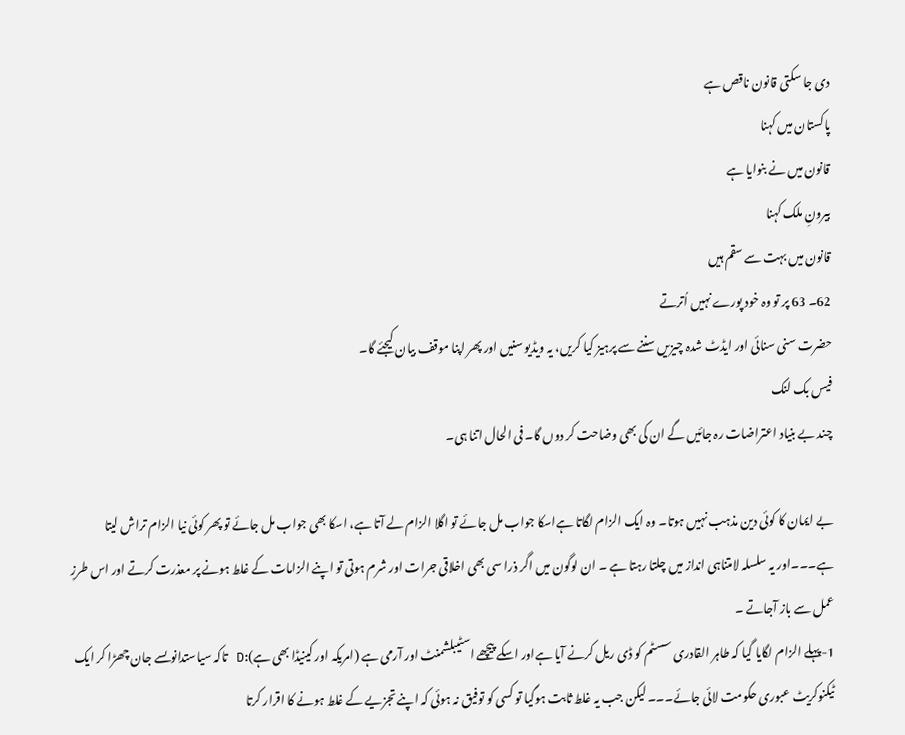دی جا سکتی قانون ناقص ہے
پاکستان میں کہنا
قانون میں نے بنوایا ہے
بیرونِ ملک کہنا
قانون میں بہت سے سقم ہیں
62۔ 63 پر تو وہ خود پورے نہیں اُترتے
حضرت سنی سنائی اور ایڈٹ شدہ چیزیں سننے سے پرہیز کیا کریں، یہ ویڈیو سنیں اور پھر اپنا موقف بیان کیجئے گا۔
فیس بک لنک
چند بے بنیاد اعتراضات رہ جائیں گے ان کی بھی وضاحت کر دوں گا۔ فی الحال اتنا ہی۔

بے ایمان کا کوئی دین مذہب نہیں ہوتا۔ وہ ایک الزام لگاتا ہےاسکا جواب مل جائے تو اگلا الزام لے آتا ہے، اسکا بھی جواب مل جائے تو پھر کوئی نیا الزام تراش لیتا ہے۔۔۔اور یہ سلسلہ لامتناہی انداز میں چلتا رہتا ہے ۔ ان لوگون میں اگر ذرا سی بھی اخلاقی جرات اور شرم ہوتی تو اپنے الزامات کے غلط ہونے پر معذرت کرتے اور اس طرزِ عمل سے باز آجاتے ۔
1-پہلے الزام لگایا گیا کہ طاہر القادری سسٹم کو ڈی ریل کرنے آیا ہےاور اسکے پیچھے اسٹیبلشمنٹ اور آرمی ہے (امریکہ اور کینیڈا بھی ہے):D تاکہ سیاستدانوںسے جان چھڑا کر ایک ٹیکنوکریٹ عبوری حکومت لائی جائے۔۔۔ لیکن جب یہ غلط ثابت ہوگیا تو کسی کو توفیق نہ ہوئی کہ اپنے تجزیے کے غلط ہونے کا اقرار کرتا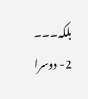بلکہ۔۔۔
2- دوسرا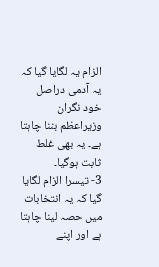الزام یہ لگایا گیا کہ یہ آدمی دراصل خود نگران وزیراعظم بننا چاہتا ہے۔ یہ بھی غلط ثابت ہوگیا۔
3- تیسرا الزام لگایا گیا کہ یہ انتخابات میں حصہ لینا چاہتا ہے اور اپنے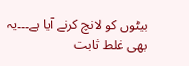بیٹوں کو لانچ کرنے آیا ہے۔۔۔یہ بھی غلط ثابت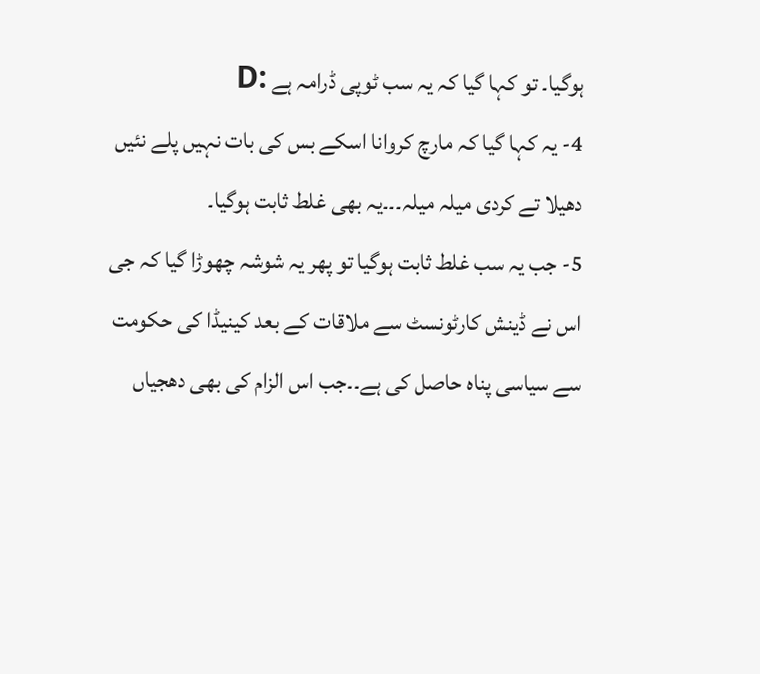ہوگیا۔ تو کہا گیا کہ یہ سب ٹوپی ڈرامہ ہے :D
4- یہ کہا گیا کہ مارچ کروانا اسکے بس کی بات نہیں پلے نئیں دھیلا تے کردی میلہ میلہ۔۔۔یہ بھی غلط ثابت ہوگیا۔
5- جب یہ سب غلط ثابت ہوگیا تو پھر یہ شوشہ چھوڑا گیا کہ جی اس نے ڈینش کارٹونسٹ سے ملاقات کے بعد کینیڈا کی حکومت سے سیاسی پناہ حاصل کی ہے۔۔جب اس الزام کی بھی دھجیاں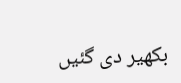بکھیر دی گئیں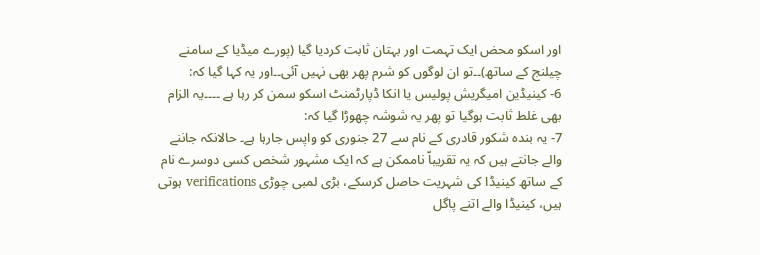اور اسکو محض ایک تہمت اور بہتان ثابت کردیا گیا (پورے میڈیا کے سامنے چیلنج کے ساتھ)۔۔تو ان لوگوں کو شرم پھر بھی نہیں آئی۔۔اور یہ کہا گیا کہ:
6- کینیڈین امیگریش پولیس یا انکا ڈپارٹمنٹ اسکو سمن کر رہا ہے ۔۔۔۔یہ الزام بھی غلط ثابت ہوگیا تو پھر یہ شوشہ چھوڑا گیا کہ:
7- یہ بندہ شکور قادری کے نام سے 27 جنوری کو واپس جارہا ہے۔ حالانکہ جاننے والے جانتے ہیں کہ یہ تقریباّ ناممکن ہے کہ ایک مشہور شخص کسی دوسرے نام کے ساتھ کینیڈا کی شہریت حاصل کرسکے، بڑی لمبی چوڑی verifications ہوتی ہیں، کینیڈا والے اتنے پاگل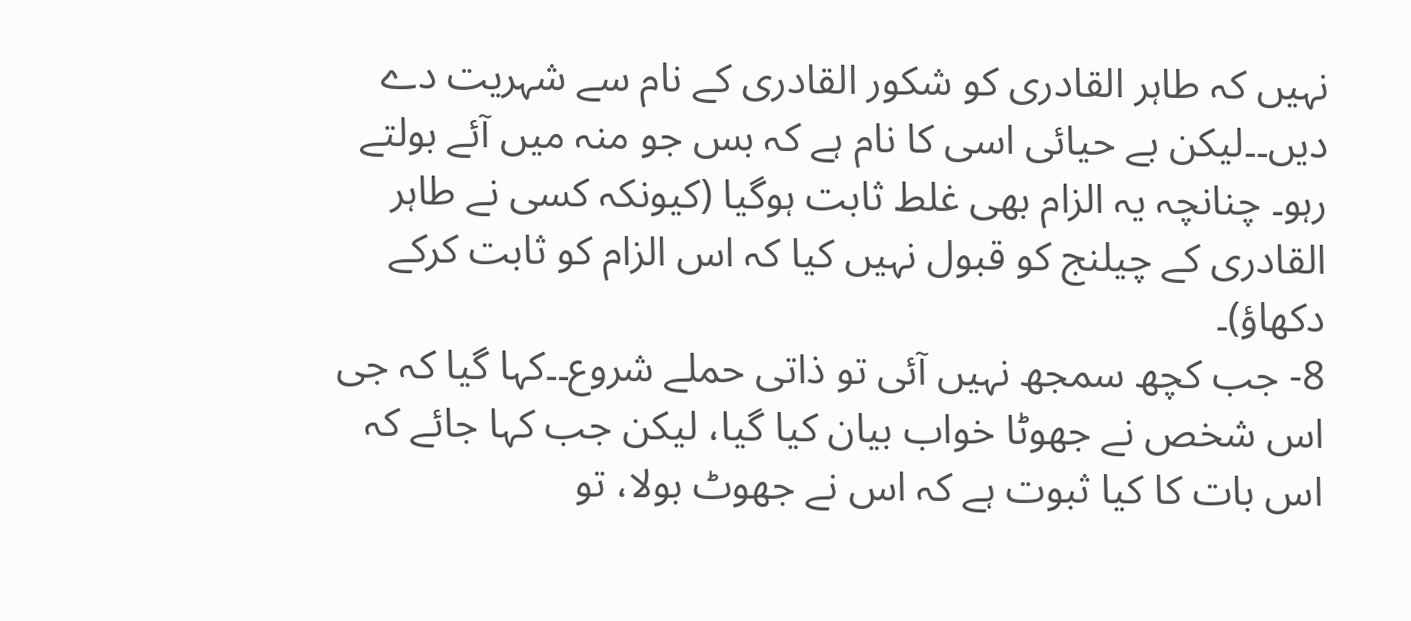نہیں کہ طاہر القادری کو شکور القادری کے نام سے شہریت دے دیں۔۔لیکن بے حیائی اسی کا نام ہے کہ بس جو منہ میں آئے بولتے رہو۔ چنانچہ یہ الزام بھی غلط ثابت ہوگیا (کیونکہ کسی نے طاہر القادری کے چیلنج کو قبول نہیں کیا کہ اس الزام کو ثابت کرکے دکھاؤ)۔
8- جب کچھ سمجھ نہیں آئی تو ذاتی حملے شروع۔۔کہا گیا کہ جی اس شخص نے جھوٹا خواب بیان کیا گیا، لیکن جب کہا جائے کہ اس بات کا کیا ثبوت ہے کہ اس نے جھوٹ بولا، تو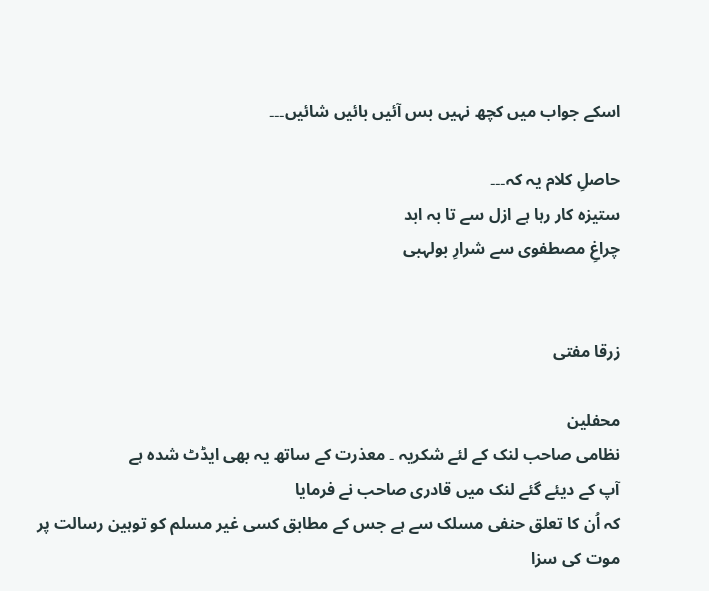اسکے جواب میں کچھ نہیں بس آئیں بائیں شائیں۔۔۔

حاصلِ کلام یہ کہ۔۔۔
ستیزہ کار رہا ہے ازل سے تا بہ ابد
چراغِ مصطفوی سے شرارِ بولہبی


زرقا مفتی

محفلین
نظامی صاحب لنک کے لئے شکریہ ۔ معذرت کے ساتھ یہ بھی ایڈٹ شدہ ہے
آپ کے دیئے گئے لنک میں قادری صاحب نے فرمایا
کہ اُن کا تعلق حنفی مسلک سے ہے جس کے مطابق کسی غیر مسلم کو توہین رسالت پر موت کی سزا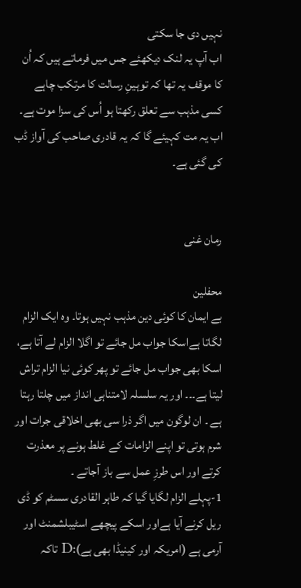نہیں دی جا سکتی
اب آپ یہ لنک دیکھئے جس میں فرماتے ہیں کہ اُن کا موقف یہ تھا کہ توہینِ رسالت کا مرتکب چاہے کسی مذہب سے تعلق رکھتا ہو اُس کی سزا موت ہے۔ اب یہ مت کہیئے گا کہ یہ قادری صاحب کی آواز ڈب کی گئی ہے۔


رمان غنی

محفلین
بے ایمان کا کوئی دین مذہب نہیں ہوتا۔ وہ ایک الزام لگاتا ہےاسکا جواب مل جائے تو اگلا الزام لے آتا ہے، اسکا بھی جواب مل جائے تو پھر کوئی نیا الزام تراش لیتا ہے۔۔۔ اور یہ سلسلہ لامتناہی انداز میں چلتا رہتا ہے ۔ ان لوگون میں اگر ذرا سی بھی اخلاقی جرات اور شرم ہوتی تو اپنے الزامات کے غلط ہونے پر معذرت کرتے اور اس طرزِ عمل سے باز آجاتے ۔
1-پہلے الزام لگایا گیا کہ طاہر القادری سسٹم کو ڈی ریل کرنے آیا ہےاور اسکے پیچھے اسٹیبلشمنٹ اور آرمی ہے (امریکہ اور کینیڈا بھی ہے):D تاکہ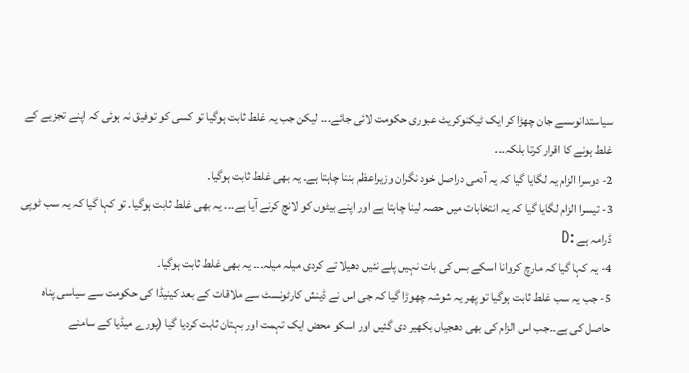سیاستدانوںسے جان چھڑا کر ایک ٹیکنوکریٹ عبوری حکومت لائی جائے۔۔۔ لیکن جب یہ غلط ثابت ہوگیا تو کسی کو توفیق نہ ہوئی کہ اپنے تجزیے کے غلط ہونے کا اقرار کرتا بلکہ۔۔۔
2- دوسرا الزام یہ لگایا گیا کہ یہ آدمی دراصل خود نگران وزیراعظم بننا چاہتا ہے۔ یہ بھی غلط ثابت ہوگیا۔
3- تیسرا الزام لگایا گیا کہ یہ انتخابات میں حصہ لینا چاہتا ہے اور اپنے بیٹوں کو لانچ کرنے آیا ہے۔۔۔ یہ بھی غلط ثابت ہوگیا۔ تو کہا گیا کہ یہ سب ٹوپی ڈرامہ ہے :D
4- یہ کہا گیا کہ مارچ کروانا اسکے بس کی بات نہیں پلے نئیں دھیلا تے کردی میلہ میلہ۔۔۔ یہ بھی غلط ثابت ہوگیا۔
5- جب یہ سب غلط ثابت ہوگیا تو پھر یہ شوشہ چھوڑا گیا کہ جی اس نے ڈینش کارٹونسٹ سے ملاقات کے بعد کینیڈا کی حکومت سے سیاسی پناہ حاصل کی ہے۔۔جب اس الزام کی بھی دھجیاں بکھیر دی گئیں اور اسکو محض ایک تہمت اور بہتان ثابت کردیا گیا (پورے میڈیا کے سامنے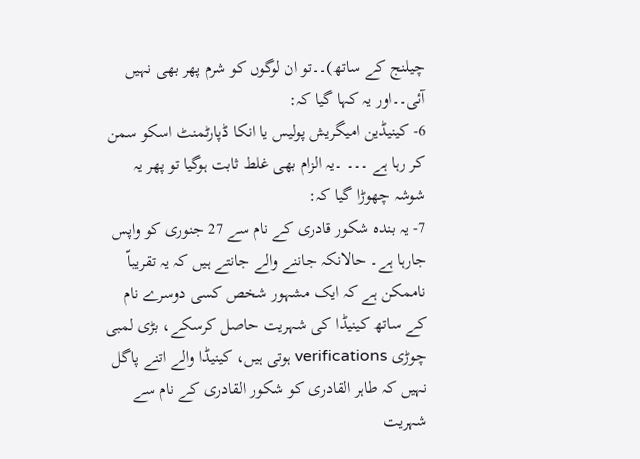چیلنج کے ساتھ)۔۔تو ان لوگوں کو شرم پھر بھی نہیں آئی۔۔اور یہ کہا گیا کہ:
6- کینیڈین امیگریش پولیس یا انکا ڈپارٹمنٹ اسکو سمن کر رہا ہے ۔۔۔ ۔یہ الزام بھی غلط ثابت ہوگیا تو پھر یہ شوشہ چھوڑا گیا کہ:
7- یہ بندہ شکور قادری کے نام سے 27 جنوری کو واپس جارہا ہے۔ حالانکہ جاننے والے جانتے ہیں کہ یہ تقریباّ ناممکن ہے کہ ایک مشہور شخص کسی دوسرے نام کے ساتھ کینیڈا کی شہریت حاصل کرسکے، بڑی لمبی چوڑی verifications ہوتی ہیں، کینیڈا والے اتنے پاگل نہیں کہ طاہر القادری کو شکور القادری کے نام سے شہریت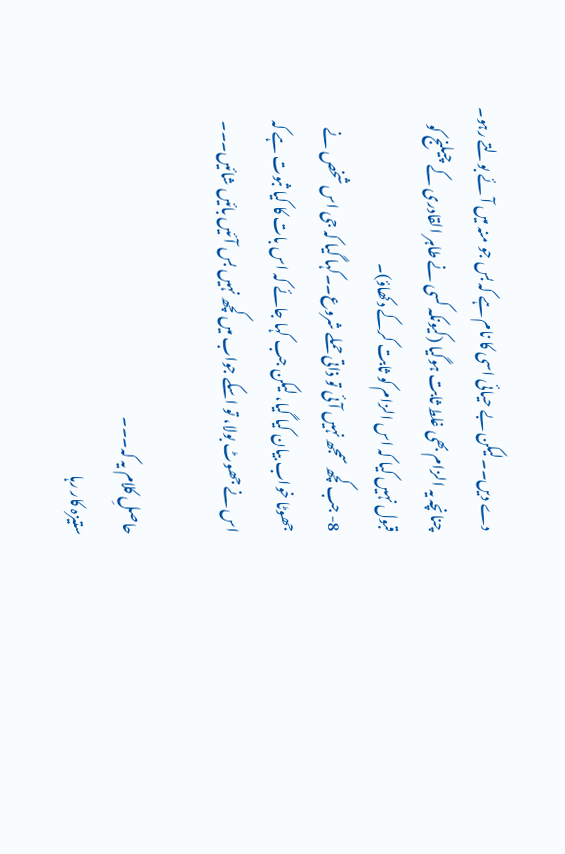دے دیں۔۔لیکن بے حیائی اسی کا نام ہے کہ بس جو منہ میں آئے بولتے رہو۔ چنانچہ یہ الزام بھی غلط ثابت ہوگیا (کیونکہ کسی نے طاہر القادری کے چیلنج کو قبول نہیں کیا کہ اس الزام کو ثابت کرکے دکھاؤ)۔
8- جب کچھ سمجھ نہیں آئی تو ذاتی حملے شروع۔۔کہا گیا کہ جی اس شخص نے جھوٹا خواب بیان کیا گیا، لیکن جب کہا جائے کہ اس بات کا کیا ثبوت ہے کہ اس نے جھوٹ بولا، تو اسکے جواب میں کچھ نہیں بس آئیں بائیں شائیں۔۔۔

حاصلِ کلام یہ کہ۔۔۔
ستیزہ کار رہا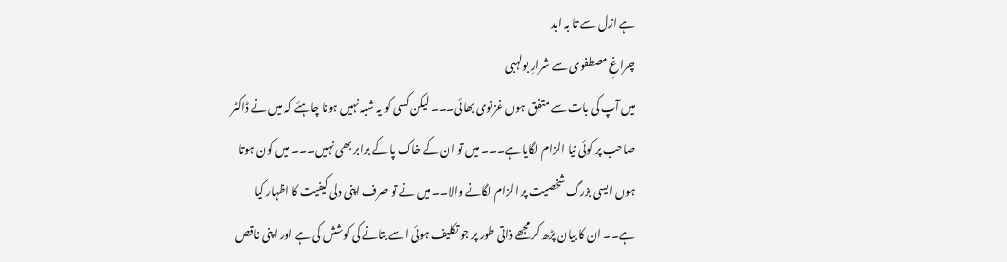ہے ازل سے تا بہ ابد
چراغِ مصطفوی سے شرارِ بولہبی
میں آپ کی بات سے متفق ہوں غزنوی بھائی۔۔۔ لیکن کسی کو یہ شبہ نہیں ہونا چاہئے کہ میں نے ڈاکٹر صاحب پر کوئی نیا الزام لگایا ہے۔۔۔ میں تو ان کے خاک پا کے برابر بھی نہیں۔۔۔ میں کون ہوتا ہوں ایسی بزرگ شخصیت پر الزام لگانے والا۔۔ میں نے تو صرف اپنی دلی کیفیت کا اظہار کیا ہے۔۔ ان کا بیان پڑھ کر مجھے ذاتی طور پر جو تکلیف ہوئی اسے بتانے کی کوشش کی ہے اور اپنی ناقص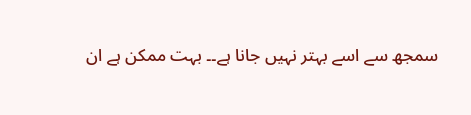سمجھ سے اسے بہتر نہیں جانا ہے۔۔ بہت ممکن ہے ان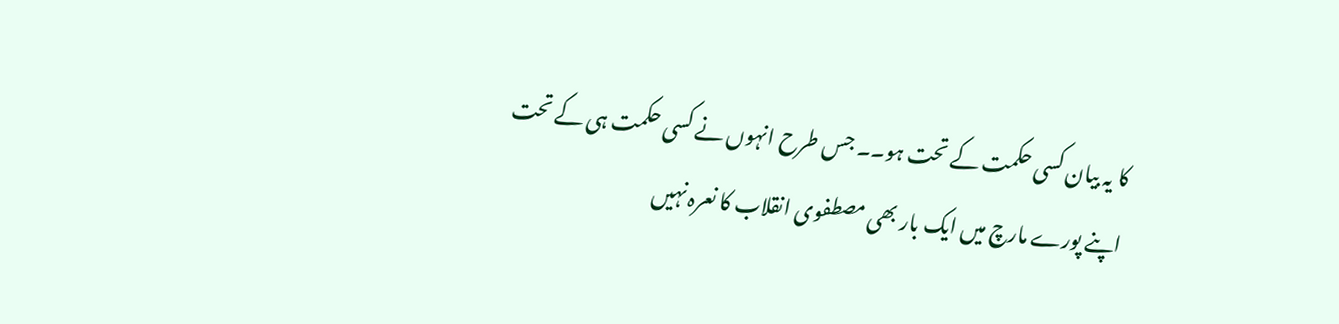کا یہ بیان کسی حکمت کے تحت ہو۔۔ جس طرح انہوں نے کسی حکمت ہی کے تحت اپنے پورے مارچ میں ایک بار بھی مصطفوی انقلاب کا نعرہ نہیں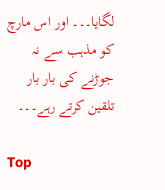لگایا۔۔۔ اور اس مارچ کو مذہب سے نہ جوڑنے کی بار بار تلقین کرتے رہے۔۔۔

Top